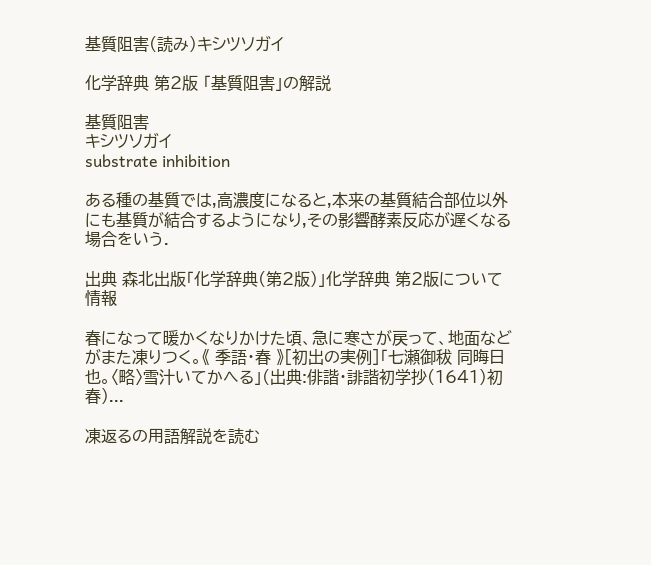基質阻害(読み)キシツソガイ

化学辞典 第2版 「基質阻害」の解説

基質阻害
キシツソガイ
substrate inhibition

ある種の基質では,高濃度になると,本来の基質結合部位以外にも基質が結合するようになり,その影響酵素反応が遅くなる場合をいう.

出典 森北出版「化学辞典(第2版)」化学辞典 第2版について 情報

春になって暖かくなりかけた頃、急に寒さが戻って、地面などがまた凍りつく。《 季語・春 》[初出の実例]「七瀬御秡 同晦日也。〈略〉雪汁いてかへる」(出典:俳諧・誹諧初学抄(1641)初春)...

凍返るの用語解説を読む